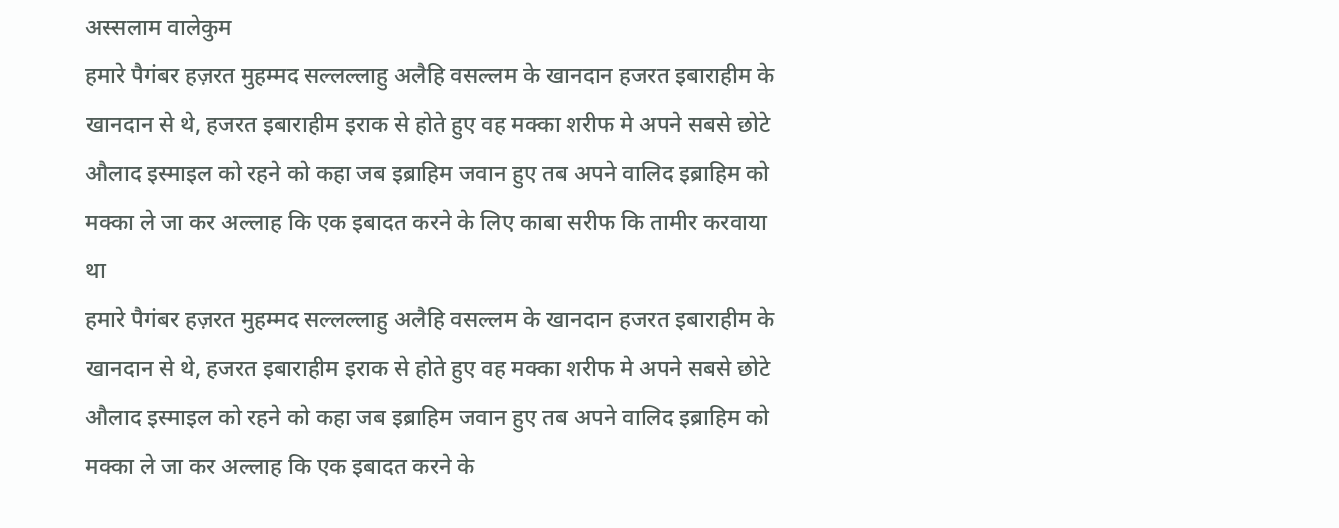अस्सलाम वालेकुम
हमारे पैगंबर हज़रत मुहम्मद सल्लल्लाहु अलैहि वसल्लम के खानदान हजरत इबाराहीम के खानदान से थे, हजरत इबाराहीम इराक से होते हुए वह मक्का शरीफ मे अपने सबसे छोटे औलाद इस्माइल को रहने को कहा जब इब्राहिम जवान हुए तब अपने वालिद इब्राहिम को मक्का ले जा कर अल्लाह कि एक इबादत करने के लिए काबा सरीफ कि तामीर करवाया था
हमारे पैगंबर हज़रत मुहम्मद सल्लल्लाहु अलैहि वसल्लम के खानदान हजरत इबाराहीम के खानदान से थे, हजरत इबाराहीम इराक से होते हुए वह मक्का शरीफ मे अपने सबसे छोटे औलाद इस्माइल को रहने को कहा जब इब्राहिम जवान हुए तब अपने वालिद इब्राहिम को मक्का ले जा कर अल्लाह कि एक इबादत करने के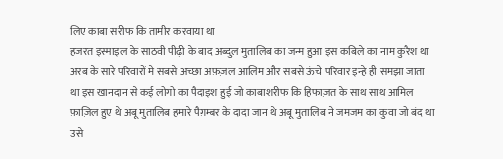लिए काबा सरीफ कि तामीर करवाया था
हजरत इस्माइल के साठवी पीढ़ी के बाद अब्दुल मुतालिब का जन्म हुआ इस कबिले का नाम कुरैश था अरब के सारे परिवारों मे सबसे अच्छा अफ़ज़ल आलिम और सबसे ऊंचे परिवार इन्हे ही समझा जाता था इस खानदान से कई लोगो का पैदाइश हुई जो काबाशरीफ कि हिफाज़त के साथ साथ आमिल फ़ाज़िल हुए थे अबू मुतालिब हमारे पैग़म्बर के दादा जान थे अबू मुतालिब ने जमजम का कुवा जो बंद था उसे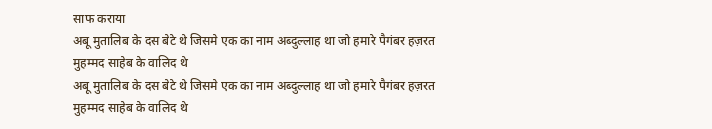साफ कराया
अबू मुतालिब के दस बेटे थे जिसमे एक का नाम अब्दुल्लाह था जो हमारे पैगंबर हज़रत मुहम्मद साहेब के वालिद थे
अबू मुतालिब के दस बेटे थे जिसमे एक का नाम अब्दुल्लाह था जो हमारे पैगंबर हज़रत मुहम्मद साहेब के वालिद थे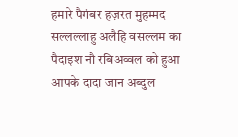हमारे पैगंबर हज़रत मुहम्मद सल्लल्लाहु अलैहि वसल्लम का पैदाइश नौ रबिअव्वल को हुआ आपके दादा जान अब्दुल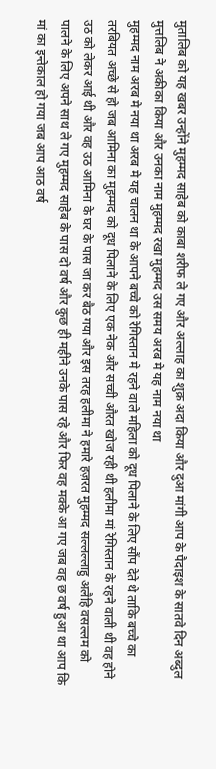मुतालिब को यह खबर उन्होंने मुहम्मद साहेब को काबा शरीफ ले गए और अल्लाह का शुक्र अदा किया और दुआ मांगी आप के पैदाइश के सातवे दिन अब्दुल मुत्तलिब ने अकीका किया और उनका नाम मुहम्मद रखा मुहम्मद उस समय अरब मे यह नाम नया था
मुहम्मद नाम अरब मे नया था अरब मे यह चालन था के आपने बच्चे को रेगिस्तान मे रहने वाले महिला को दूध पिलाने के लिए सौंप देते थे ताकि बच्चे का तरबियत अच्छे से हो जब आमिना का मुहम्मद को दूध पिलाने के लिए एक नेक और सच्ची औरत खोज रही थी हलीमा मां रेगिस्तान के रहने वाली थी वह होने उठ को लेकर आई थी और वह उठ आमिना के घर के पास जा कर बैठ गया और इस तरह हलीमा ने हमारे हज़रत मुहम्मद सल्लल्लाहु अलैहि वसल्लम को पालने के लिए अपने साथ ले गए मुहम्मद साहेब के पास दो वर्ष और कुछ ही महीने उनके पास रहे और फिर वह मक्के आ गए जब वह छ वर्ष हुआ था आप कि मां का इन्तेकाल हो गया जब आप आठ वर्ष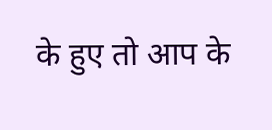के हुए तो आप के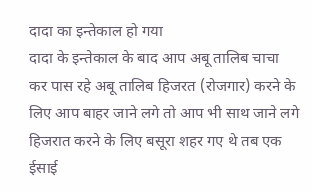दादा का इन्तेकाल हो गया
दादा के इन्तेकाल के बाद आप अबू तालिब चाचा कर पास रहे अबू तालिब हिजरत (रोजगार) करने के लिए आप बाहर जाने लगे तो आप भी साथ जाने लगे
हिजरात करने के लिए बसूरा शहर गए थे तब एक ईसाई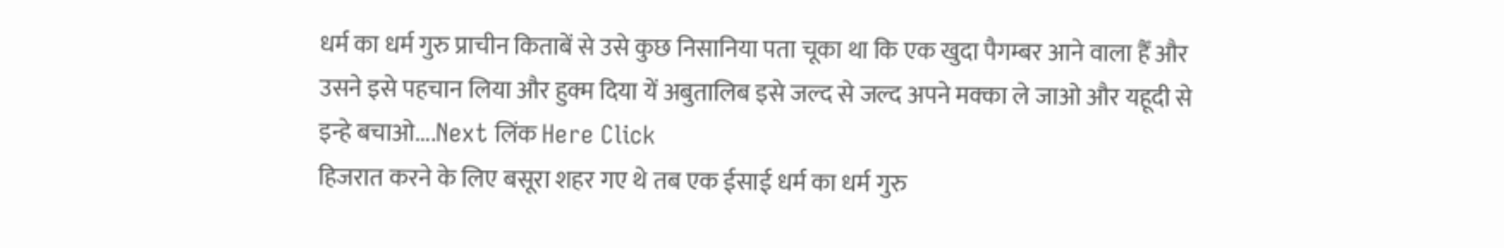धर्म का धर्म गुरु प्राचीन किताबें से उसे कुछ निसानिया पता चूका था कि एक खुदा पैगम्बर आने वाला हैँ और उसने इसे पहचान लिया और हुक्म दिया यें अबुतालिब इसे जल्द से जल्द अपने मक्का ले जाओ और यहूदी से इन्हे बचाओ....Next लिंक Here Click
हिजरात करने के लिए बसूरा शहर गए थे तब एक ईसाई धर्म का धर्म गुरु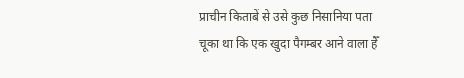प्राचीन किताबें से उसे कुछ निसानिया पता चूका था कि एक खुदा पैगम्बर आने वाला हैँ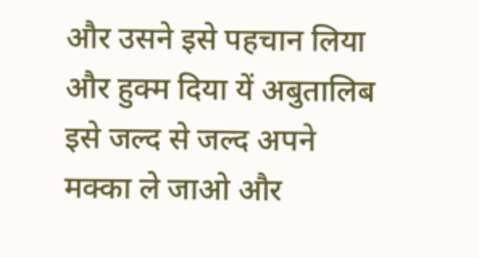और उसने इसे पहचान लिया और हुक्म दिया यें अबुतालिब इसे जल्द से जल्द अपने मक्का ले जाओ और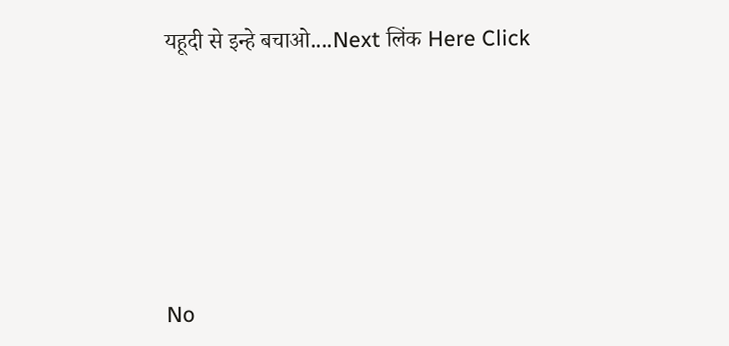यहूदी से इन्हे बचाओ....Next लिंक Here Click






No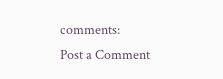comments:
Post a Comment